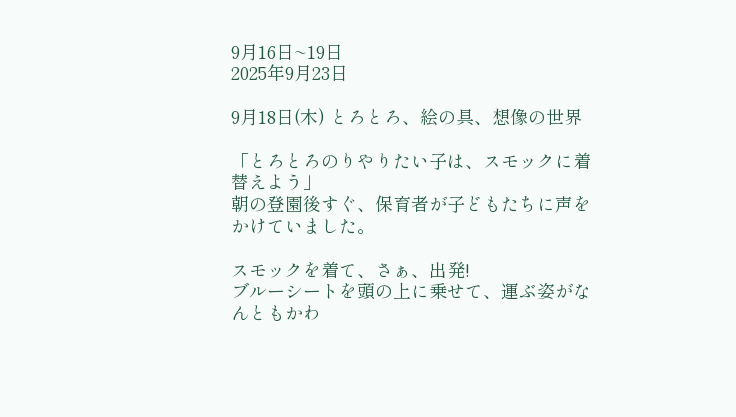9月16日~19日
2025年9月23日

9月18日(木) とろとろ、絵の具、想像の世界

「とろとろのりやりたい子は、スモックに着替えよう」
朝の登園後すぐ、保育者が子どもたちに声をかけていました。

スモックを着て、さぁ、出発!
ブルーシートを頭の上に乗せて、運ぶ姿がなんともかわ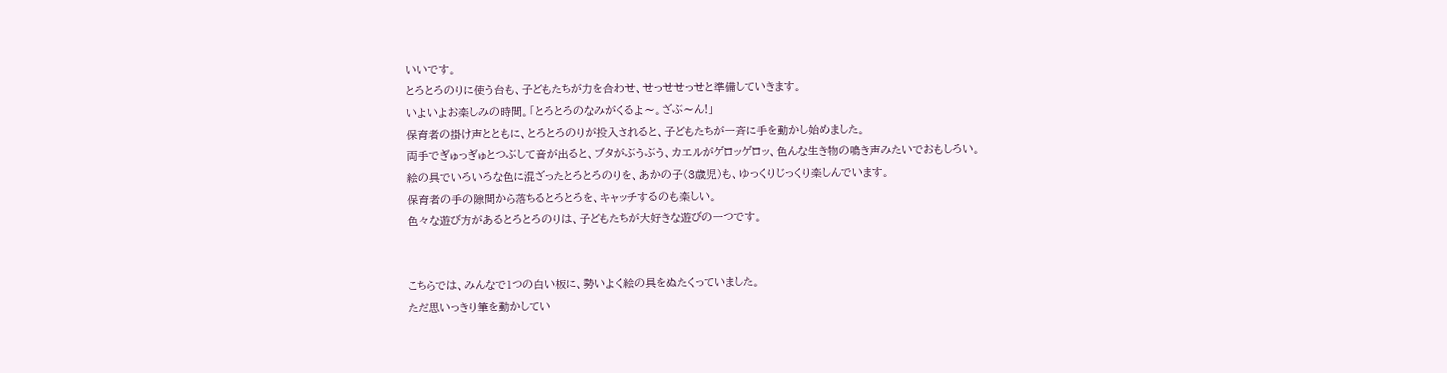いいです。
とろとろのりに使う台も、子どもたちが力を合わせ、せっせせっせと準備していきます。
いよいよお楽しみの時間。「とろとろのなみがくるよ〜。ざぶ〜ん!」
保育者の掛け声とともに、とろとろのりが投入されると、子どもたちが一斉に手を動かし始めました。
両手でぎゅっぎゅとつぶして音が出ると、ブタがぶうぶう、カエルがゲロッゲロッ、色んな生き物の鳴き声みたいでおもしろい。
絵の具でいろいろな色に混ざったとろとろのりを、あかの子(3歳児)も、ゆっくりじっくり楽しんでいます。
保育者の手の隙間から落ちるとろとろを、キャッチするのも楽しい。
色々な遊び方があるとろとろのりは、子どもたちが大好きな遊びの一つです。


こちらでは、みんなで1つの白い板に、勢いよく絵の具をぬたくっていました。
ただ思いっきり筆を動かしてい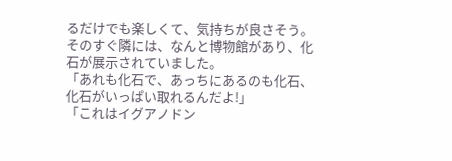るだけでも楽しくて、気持ちが良さそう。
そのすぐ隣には、なんと博物館があり、化石が展示されていました。
「あれも化石で、あっちにあるのも化石、化石がいっぱい取れるんだよ!」
「これはイグアノドン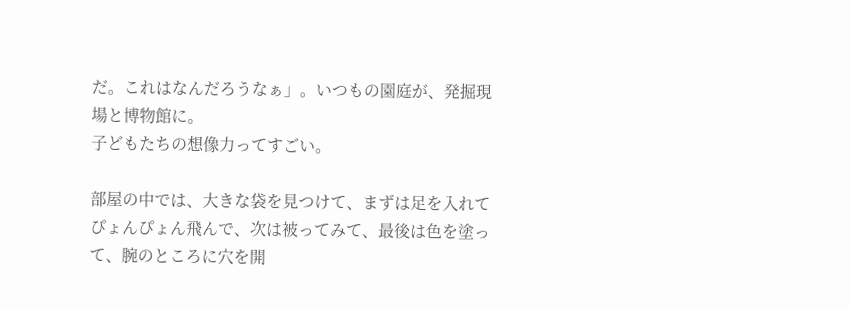だ。これはなんだろうなぁ」。いつもの園庭が、発掘現場と博物館に。
子どもたちの想像力ってすごい。

部屋の中では、大きな袋を見つけて、まずは足を入れてぴょんぴょん飛んで、次は被ってみて、最後は色を塗って、腕のところに穴を開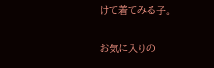けて着てみる子。

お気に入りの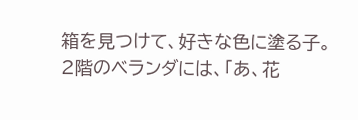箱を見つけて、好きな色に塗る子。
2階のベランダには、「あ、花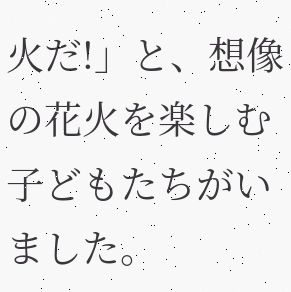火だ!」と、想像の花火を楽しむ子どもたちがいました。